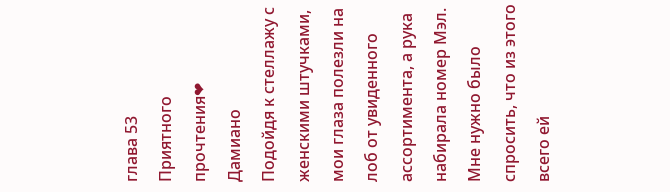глава 53
Приятного прочтения❤
Дамиано
Подойдя к стеллажу с женскими штучками, мои глаза полезли на лоб от увиденного ассортимента, а рука набирала номер Мэл. Мне нужно было спросить, что из этого всего ей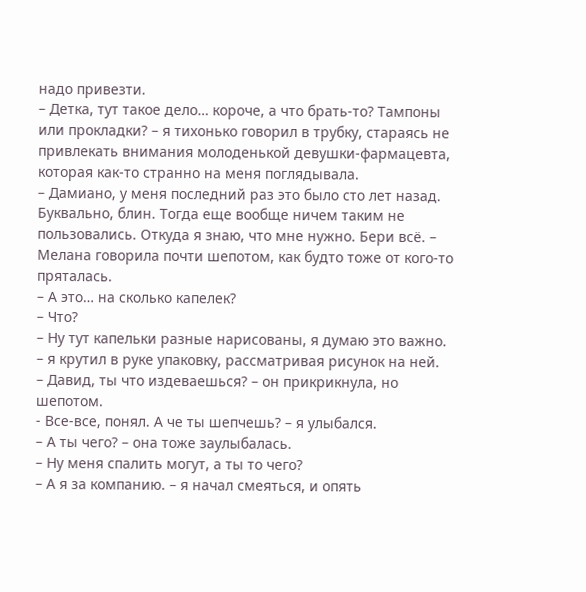надо привезти.
– Детка, тут такое дело… короче, а что брать-то? Тампоны или прокладки? – я тихонько говорил в трубку, стараясь не привлекать внимания молоденькой девушки-фармацевта, которая как-то странно на меня поглядывала.
– Дамиано, у меня последний раз это было сто лет назад. Буквально, блин. Тогда еще вообще ничем таким не пользовались. Откуда я знаю, что мне нужно. Бери всё. – Мелана говорила почти шепотом, как будто тоже от кого-то пряталась.
– А это… на сколько капелек?
– Что?
– Ну тут капельки разные нарисованы, я думаю это важно. – я крутил в руке упаковку, рассматривая рисунок на ней.
– Давид, ты что издеваешься? – он прикрикнула, но шепотом.
- Все-все, понял. А че ты шепчешь? – я улыбался.
– А ты чего? – она тоже заулыбалась.
– Ну меня спалить могут, а ты то чего?
– А я за компанию. – я начал смеяться, и опять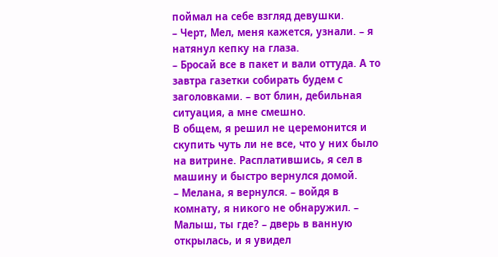поймал на себе взгляд девушки.
– Черт, Мел, меня кажется, узнали. – я натянул кепку на глаза.
– Бросай все в пакет и вали оттуда. А то завтра газетки собирать будем с заголовками. – вот блин, дебильная ситуация, а мне смешно.
В общем, я решил не церемонится и скупить чуть ли не все, что у них было на витрине. Расплатившись, я сел в машину и быстро вернулся домой.
– Мелана, я вернулся. – войдя в комнату, я никого не обнаружил. – Малыш, ты где? – дверь в ванную открылась, и я увидел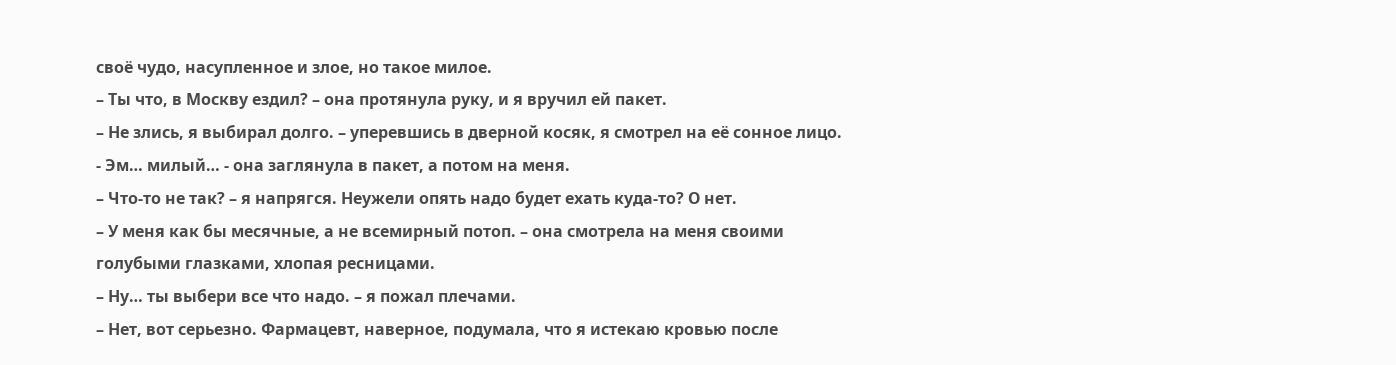своё чудо, насупленное и злое, но такое милое.
– Ты что, в Москву ездил? – она протянула руку, и я вручил ей пакет.
– Не злись, я выбирал долго. – уперевшись в дверной косяк, я смотрел на её сонное лицо.
- Эм… милый… - она заглянула в пакет, а потом на меня.
– Что-то не так? – я напрягся. Неужели опять надо будет ехать куда-то? О нет.
– У меня как бы месячные, а не всемирный потоп. – она смотрела на меня своими голубыми глазками, хлопая ресницами.
– Ну… ты выбери все что надо. – я пожал плечами.
– Нет, вот серьезно. Фармацевт, наверное, подумала, что я истекаю кровью после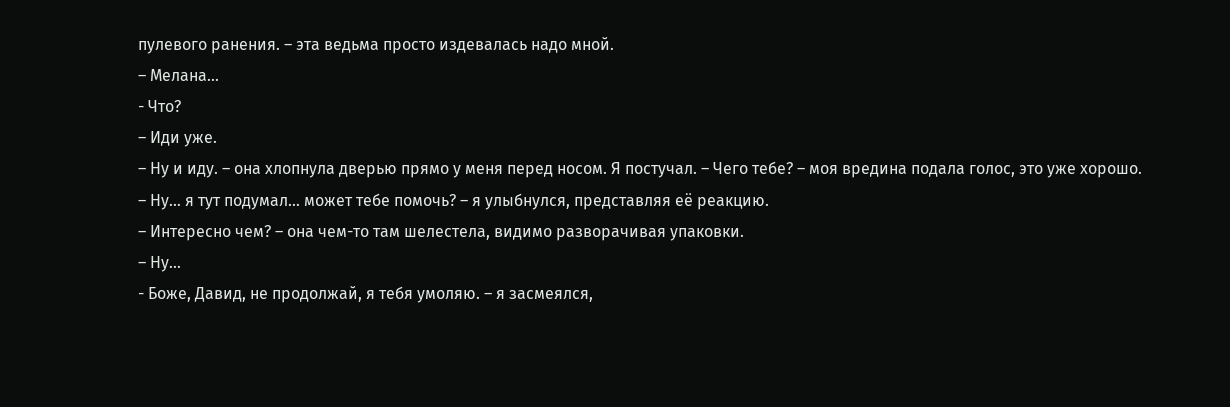пулевого ранения. – эта ведьма просто издевалась надо мной.
– Мелана…
- Что?
– Иди уже.
– Ну и иду. – она хлопнула дверью прямо у меня перед носом. Я постучал. – Чего тебе? – моя вредина подала голос, это уже хорошо.
– Ну… я тут подумал… может тебе помочь? – я улыбнулся, представляя её реакцию.
– Интересно чем? – она чем-то там шелестела, видимо разворачивая упаковки.
– Ну…
- Боже, Давид, не продолжай, я тебя умоляю. – я засмеялся,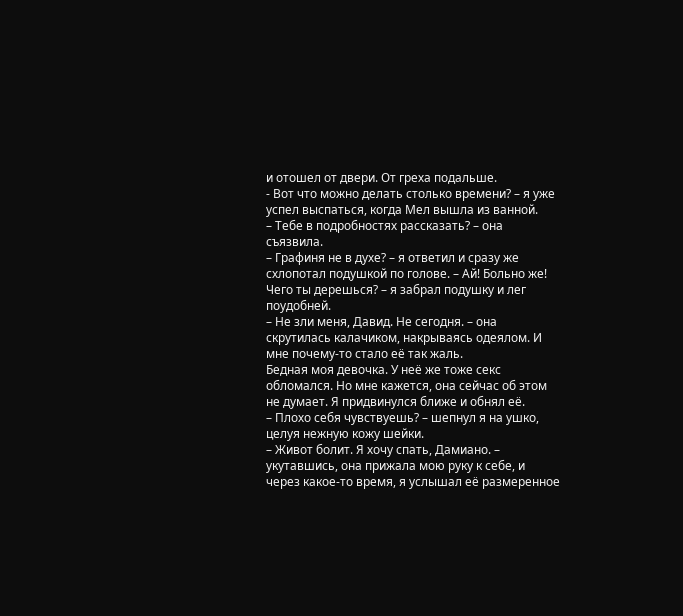и отошел от двери. От греха подальше.
- Вот что можно делать столько времени? – я уже успел выспаться, когда Мел вышла из ванной.
– Тебе в подробностях рассказать? – она съязвила.
– Графиня не в духе? – я ответил и сразу же схлопотал подушкой по голове. – Ай! Больно же! Чего ты дерешься? – я забрал подушку и лег поудобней.
– Не зли меня, Давид. Не сегодня. – она скрутилась калачиком, накрываясь одеялом. И мне почему-то стало её так жаль.
Бедная моя девочка. У неё же тоже секс обломался. Но мне кажется, она сейчас об этом не думает. Я придвинулся ближе и обнял её.
– Плохо себя чувствуешь? – шепнул я на ушко, целуя нежную кожу шейки.
– Живот болит. Я хочу спать, Дамиано. – укутавшись, она прижала мою руку к себе, и через какое-то время, я услышал её размеренное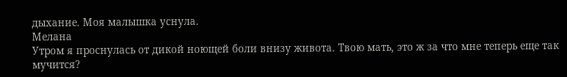дыхание. Моя малышка уснула.
Мелана
Утром я проснулась от дикой ноющей боли внизу живота. Твою мать, это ж за что мне теперь еще так мучится?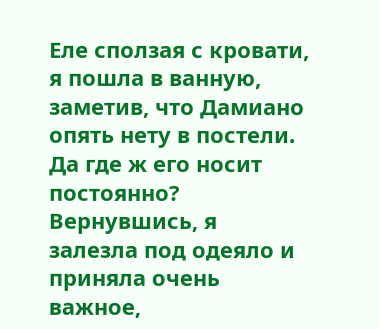Еле сползая с кровати, я пошла в ванную, заметив, что Дамиано опять нету в постели. Да где ж его носит постоянно?
Вернувшись, я залезла под одеяло и приняла очень важное,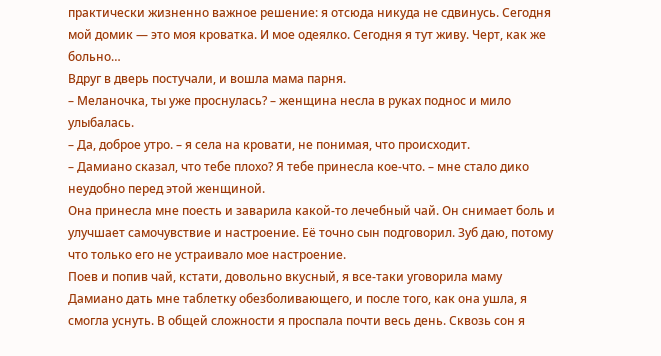практически жизненно важное решение: я отсюда никуда не сдвинусь. Сегодня мой домик — это моя кроватка. И мое одеялко. Сегодня я тут живу. Черт, как же больно…
Вдруг в дверь постучали, и вошла мама парня.
– Меланочка, ты уже проснулась? – женщина несла в руках поднос и мило улыбалась.
– Да, доброе утро. – я села на кровати, не понимая, что происходит.
– Дамиано сказал, что тебе плохо? Я тебе принесла кое-что. – мне стало дико неудобно перед этой женщиной.
Она принесла мне поесть и заварила какой-то лечебный чай. Он снимает боль и улучшает самочувствие и настроение. Её точно сын подговорил. Зуб даю, потому что только его не устраивало мое настроение.
Поев и попив чай, кстати, довольно вкусный, я все-таки уговорила маму Дамиано дать мне таблетку обезболивающего, и после того, как она ушла, я смогла уснуть. В общей сложности я проспала почти весь день. Сквозь сон я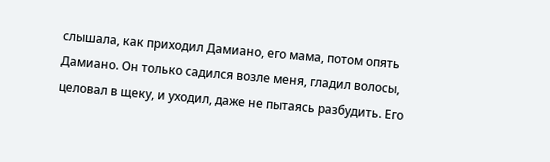слышала, как приходил Дамиано, его мама, потом опять Дамиано. Он только садился возле меня, гладил волосы, целовал в щеку, и уходил, даже не пытаясь разбудить. Его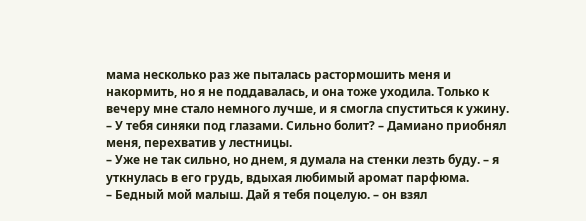мама несколько раз же пыталась растормошить меня и накормить, но я не поддавалась, и она тоже уходила. Только к вечеру мне стало немного лучше, и я смогла спуститься к ужину.
– У тебя синяки под глазами. Сильно болит? – Дамиано приобнял меня, перехватив у лестницы.
– Уже не так сильно, но днем, я думала на стенки лезть буду. – я уткнулась в его грудь, вдыхая любимый аромат парфюма.
– Бедный мой малыш. Дай я тебя поцелую. – он взял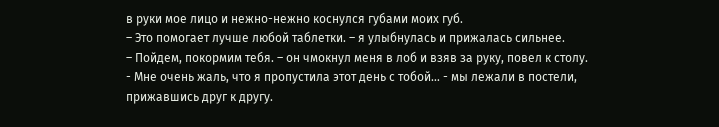в руки мое лицо и нежно-нежно коснулся губами моих губ.
– Это помогает лучше любой таблетки. – я улыбнулась и прижалась сильнее.
– Пойдем, покормим тебя. – он чмокнул меня в лоб и взяв за руку, повел к столу.
- Мне очень жаль, что я пропустила этот день с тобой… - мы лежали в постели, прижавшись друг к другу.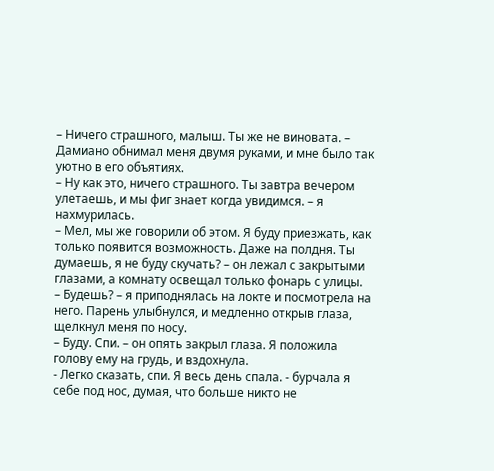– Ничего страшного, малыш. Ты же не виновата. – Дамиано обнимал меня двумя руками, и мне было так уютно в его объятиях.
– Ну как это, ничего страшного. Ты завтра вечером улетаешь, и мы фиг знает когда увидимся. – я нахмурилась.
– Мел, мы же говорили об этом. Я буду приезжать, как только появится возможность. Даже на полдня. Ты думаешь, я не буду скучать? – он лежал с закрытыми глазами, а комнату освещал только фонарь с улицы.
– Будешь? – я приподнялась на локте и посмотрела на него. Парень улыбнулся, и медленно открыв глаза, щелкнул меня по носу.
– Буду. Спи. – он опять закрыл глаза. Я положила голову ему на грудь, и вздохнула.
- Легко сказать, спи. Я весь день спала. - бурчала я себе под нос, думая, что больше никто не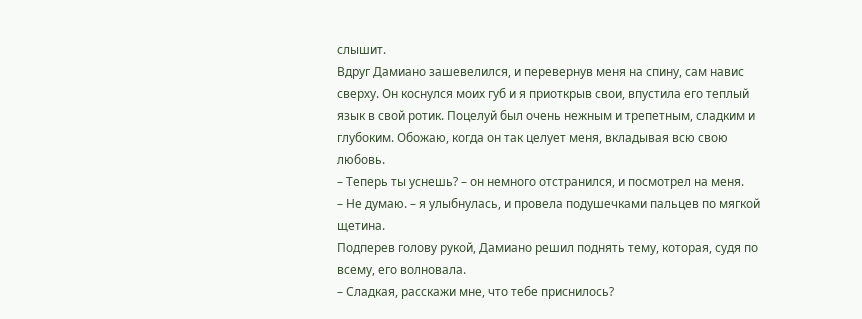слышит.
Вдруг Дамиано зашевелился, и перевернув меня на спину, сам навис сверху. Он коснулся моих губ и я приоткрыв свои, впустила его теплый язык в свой ротик. Поцелуй был очень нежным и трепетным, сладким и глубоким. Обожаю, когда он так целует меня, вкладывая всю свою любовь.
– Теперь ты уснешь? – он немного отстранился, и посмотрел на меня.
– Не думаю. – я улыбнулась, и провела подушечками пальцев по мягкой щетина.
Подперев голову рукой, Дамиано решил поднять тему, которая, судя по всему, его волновала.
– Сладкая, расскажи мне, что тебе приснилось?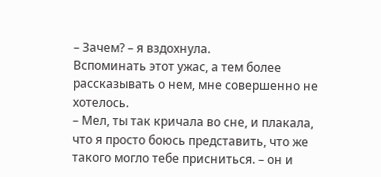– Зачем? – я вздохнула.
Вспоминать этот ужас, а тем более рассказывать о нем, мне совершенно не хотелось.
– Мел, ты так кричала во сне, и плакала, что я просто боюсь представить, что же такого могло тебе присниться. – он и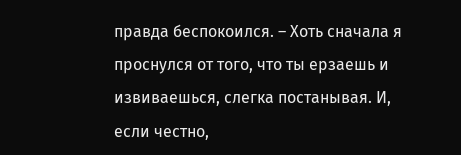правда беспокоился. – Хоть сначала я проснулся от того, что ты ерзаешь и извиваешься, слегка постанывая. И, если честно,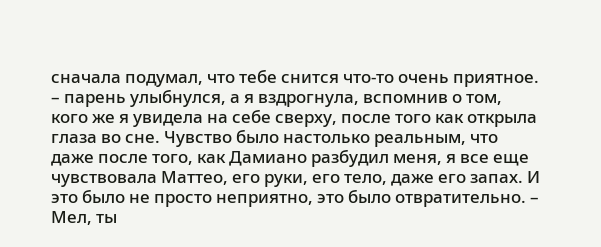сначала подумал, что тебе снится что-то очень приятное. – парень улыбнулся, а я вздрогнула, вспомнив о том, кого же я увидела на себе сверху, после того как открыла глаза во сне. Чувство было настолько реальным, что даже после того, как Дамиано разбудил меня, я все еще чувствовала Маттео, его руки, его тело, даже его запах. И это было не просто неприятно, это было отвратительно. – Мел, ты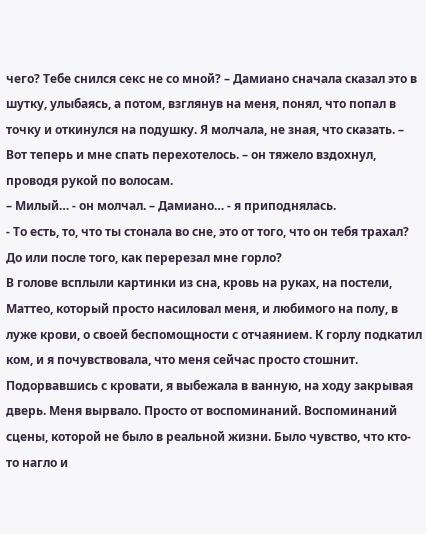чего? Тебе снился секс не со мной? – Дамиано сначала сказал это в шутку, улыбаясь, а потом, взглянув на меня, понял, что попал в точку и откинулся на подушку. Я молчала, не зная, что сказать. – Вот теперь и мне спать перехотелось. – он тяжело вздохнул, проводя рукой по волосам.
– Милый… - он молчал. – Дамиано… - я приподнялась.
- То есть, то, что ты стонала во сне, это от того, что он тебя трахал? До или после того, как перерезал мне горло?
В голове всплыли картинки из сна, кровь на руках, на постели, Маттео, который просто насиловал меня, и любимого на полу, в луже крови, о своей беспомощности с отчаянием. К горлу подкатил ком, и я почувствовала, что меня сейчас просто стошнит. Подорвавшись с кровати, я выбежала в ванную, на ходу закрывая дверь. Меня вырвало. Просто от воспоминаний. Воспоминаний сцены, которой не было в реальной жизни. Было чувство, что кто-то нагло и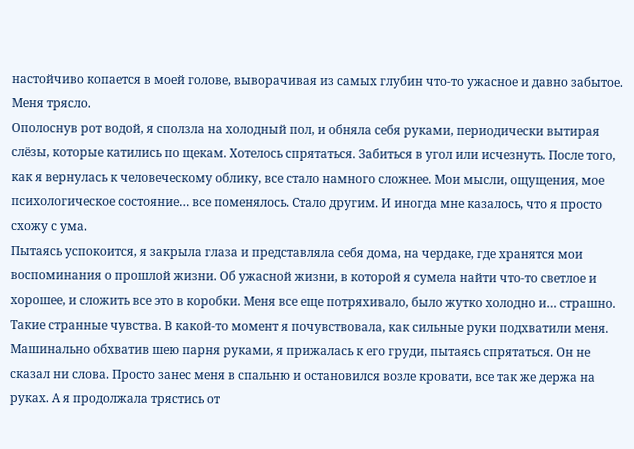настойчиво копается в моей голове, выворачивая из самых глубин что-то ужасное и давно забытое. Меня трясло.
Ополоснув рот водой, я сползла на холодный пол, и обняла себя руками, периодически вытирая слёзы, которые катились по щекам. Хотелось спрятаться. Забиться в угол или исчезнуть. После того, как я вернулась к человеческому облику, все стало намного сложнее. Мои мысли, ощущения, мое психологическое состояние… все поменялось. Стало другим. И иногда мне казалось, что я просто схожу с ума.
Пытаясь успокоится, я закрыла глаза и представляла себя дома, на чердаке, где хранятся мои воспоминания о прошлой жизни. Об ужасной жизни, в которой я сумела найти что-то светлое и хорошее, и сложить все это в коробки. Меня все еще потряхивало, было жутко холодно и… страшно. Такие странные чувства. В какой-то момент я почувствовала, как сильные руки подхватили меня. Машинально обхватив шею парня руками, я прижалась к его груди, пытаясь спрятаться. Он не сказал ни слова. Просто занес меня в спальню и остановился возле кровати, все так же держа на руках. А я продолжала трястись от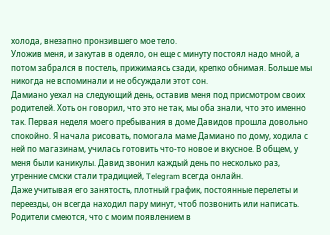холода, внезапно пронзившего мое тело.
Уложив меня, и закутав в одеяло, он еще с минуту постоял надо мной, а потом забрался в постель, прижимаясь сзади, крепко обнимая. Больше мы никогда не вспоминали и не обсуждали этот сон.
Дамиано уехал на следующий день, оставив меня под присмотром своих родителей. Хоть он говорил, что это не так, мы оба знали, что это именно так. Первая неделя моего пребывания в доме Давидов прошла довольно спокойно. Я начала рисовать, помогала маме Дамиано по дому, ходила с ней по магазинам, училась готовить что-то новое и вкусное. В общем, у меня были каникулы. Давид звонил каждый день по несколько раз, утренние смски стали традицией, Telegram всегда онлайн.
Даже учитывая его занятость, плотный график, постоянные перелеты и переезды, он всегда находил пару минут, чтоб позвонить или написать. Родители смеются, что с моим появлением в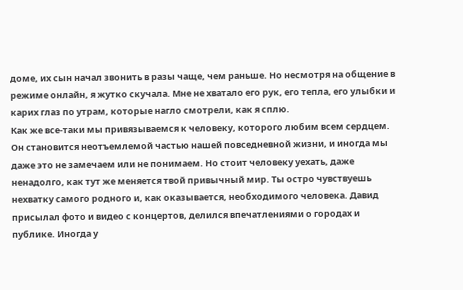доме, их сын начал звонить в разы чаще, чем раньше. Но несмотря на общение в режиме онлайн, я жутко скучала. Мне не хватало его рук, его тепла, его улыбки и карих глаз по утрам, которые нагло смотрели, как я сплю.
Как же все-таки мы привязываемся к человеку, которого любим всем сердцем. Он становится неотъемлемой частью нашей повседневной жизни, и иногда мы даже это не замечаем или не понимаем. Но стоит человеку уехать, даже ненадолго, как тут же меняется твой привычный мир. Ты остро чувствуешь нехватку самого родного и, как оказывается, необходимого человека. Давид присылал фото и видео с концертов, делился впечатлениями о городах и публике. Иногда у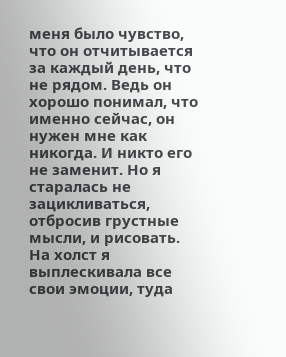меня было чувство, что он отчитывается за каждый день, что не рядом. Ведь он хорошо понимал, что именно сейчас, он нужен мне как никогда. И никто его не заменит. Но я старалась не зацикливаться, отбросив грустные мысли, и рисовать.
На холст я выплескивала все свои эмоции, туда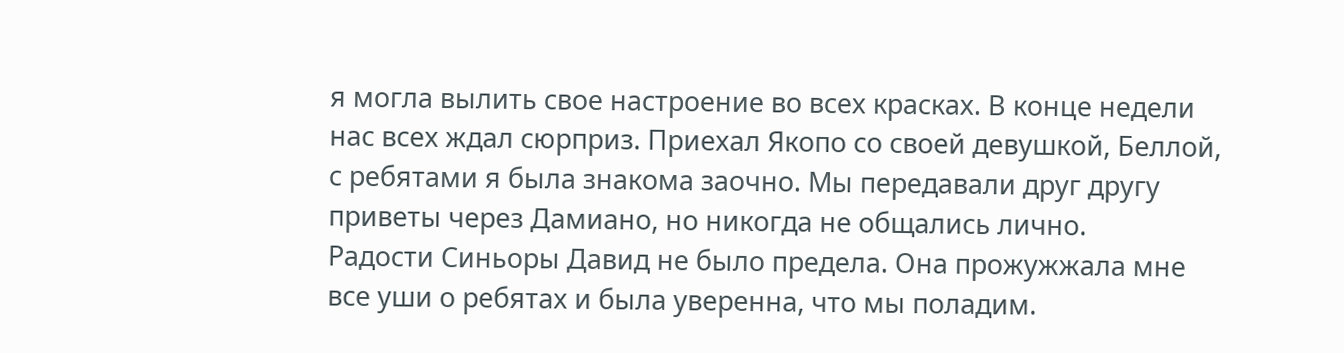я могла вылить свое настроение во всех красках. В конце недели нас всех ждал сюрприз. Приехал Якопо со своей девушкой, Беллой, с ребятами я была знакома заочно. Мы передавали друг другу приветы через Дамиано, но никогда не общались лично.
Радости Синьоры Давид не было предела. Она прожужжала мне все уши о ребятах и была уверенна, что мы поладим.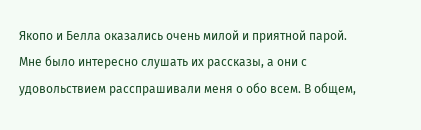Якопо и Белла оказались очень милой и приятной парой. Мне было интересно слушать их рассказы, а они с удовольствием расспрашивали меня о обо всем. В общем,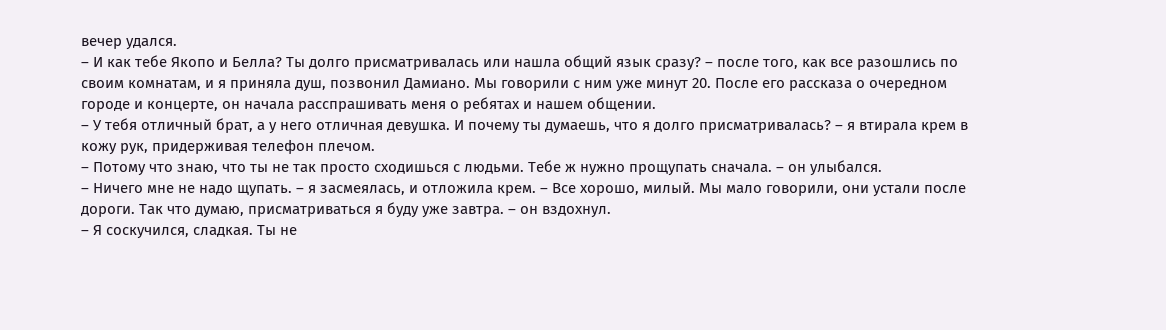вечер удался.
– И как тебе Якопо и Белла? Ты долго присматривалась или нашла общий язык сразу? – после того, как все разошлись по своим комнатам, и я приняла душ, позвонил Дамиано. Мы говорили с ним уже минут 20. После его рассказа о очередном городе и концерте, он начала расспрашивать меня о ребятах и нашем общении.
– У тебя отличный брат, а у него отличная девушка. И почему ты думаешь, что я долго присматривалась? – я втирала крем в кожу рук, придерживая телефон плечом.
– Потому что знаю, что ты не так просто сходишься с людьми. Тебе ж нужно прощупать сначала. – он улыбался.
– Ничего мне не надо щупать. – я засмеялась, и отложила крем. – Все хорошо, милый. Мы мало говорили, они устали после дороги. Так что думаю, присматриваться я буду уже завтра. – он вздохнул.
– Я соскучился, сладкая. Ты не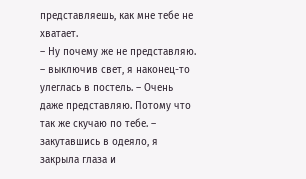представляешь, как мне тебе не хватает.
– Ну почему же не представляю. – выключив свет, я наконец-то улеглась в постель. – Очень даже представляю. Потому что так же скучаю по тебе. – закутавшись в одеяло, я закрыла глаза и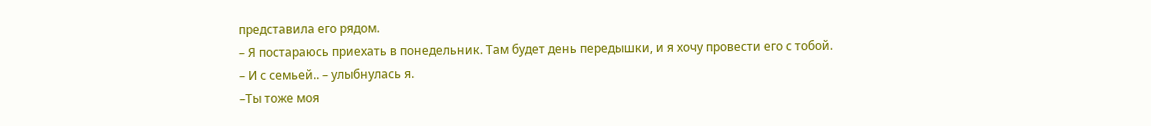представила его рядом.
– Я постараюсь приехать в понедельник. Там будет день передышки, и я хочу провести его с тобой.
– И с семьей.. – улыбнулась я.
–Ты тоже моя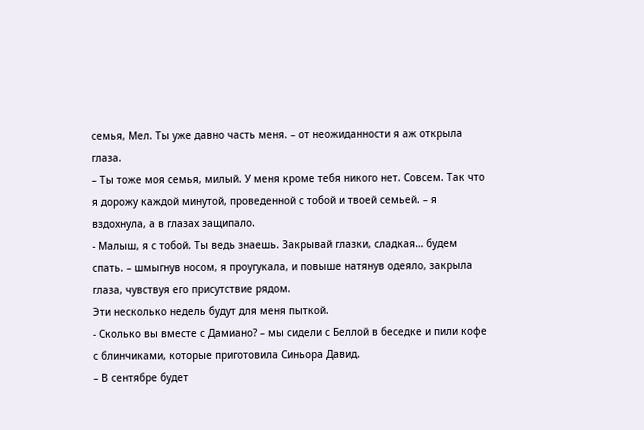семья, Мел. Ты уже давно часть меня. – от неожиданности я аж открыла глаза.
– Ты тоже моя семья, милый. У меня кроме тебя никого нет. Совсем. Так что я дорожу каждой минутой, проведенной с тобой и твоей семьей. – я вздохнула, а в глазах защипало.
- Малыш, я с тобой. Ты ведь знаешь. Закрывай глазки, сладкая… будем спать. – шмыгнув носом, я проугукала, и повыше натянув одеяло, закрыла глаза, чувствуя его присутствие рядом.
Эти несколько недель будут для меня пыткой.
- Сколько вы вместе с Дамиано? – мы сидели с Беллой в беседке и пили кофе с блинчиками, которые приготовила Синьора Давид.
– В сентябре будет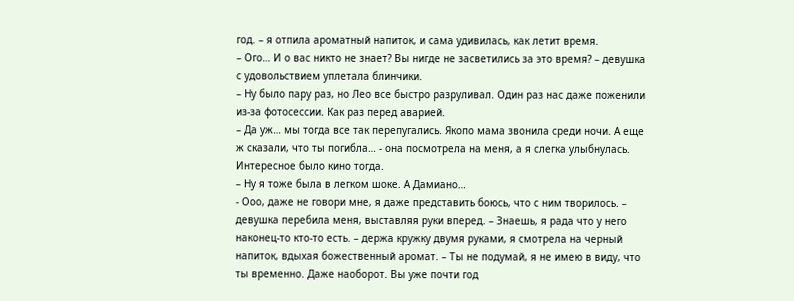год. – я отпила ароматный напиток, и сама удивилась, как летит время.
– Ого… И о вас никто не знает? Вы нигде не засветились за это время? – девушка с удовольствием уплетала блинчики.
– Ну было пару раз, но Лео все быстро разруливал. Один раз нас даже поженили из-за фотосессии. Как раз перед аварией.
– Да уж… мы тогда все так перепугались. Якопо мама звонила среди ночи. А еще ж сказали, что ты погибла… - она посмотрела на меня, а я слегка улыбнулась. Интересное было кино тогда.
– Ну я тоже была в легком шоке. А Дамиано…
- Ооо, даже не говори мне, я даже представить боюсь, что с ним творилось. – девушка перебила меня, выставляя руки вперед. – Знаешь, я рада что у него наконец-то кто-то есть. – держа кружку двумя руками, я смотрела на черный напиток, вдыхая божественный аромат. – Ты не подумай, я не имею в виду, что ты временно. Даже наоборот. Вы уже почти год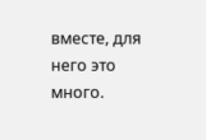вместе, для него это много.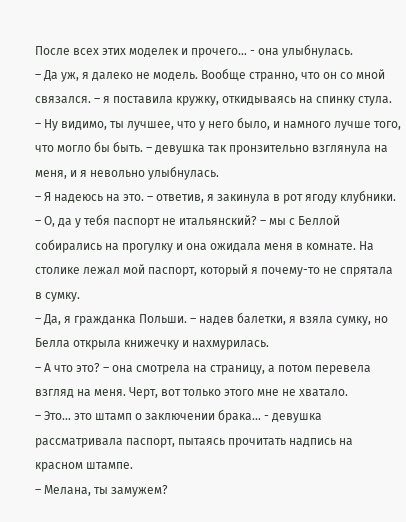После всех этих моделек и прочего… - она улыбнулась.
– Да уж, я далеко не модель. Вообще странно, что он со мной связался. – я поставила кружку, откидываясь на спинку стула.
– Ну видимо, ты лучшее, что у него было, и намного лучше того, что могло бы быть. – девушка так пронзительно взглянула на меня, и я невольно улыбнулась.
– Я надеюсь на это. – ответив, я закинула в рот ягоду клубники.
– О, да у тебя паспорт не итальянский? – мы с Беллой собирались на прогулку и она ожидала меня в комнате. На столике лежал мой паспорт, который я почему-то не спрятала в сумку.
– Да, я гражданка Польши. – надев балетки, я взяла сумку, но Белла открыла книжечку и нахмурилась.
– А что это? – она смотрела на страницу, а потом перевела взгляд на меня. Черт, вот только этого мне не хватало.
– Это… это штамп о заключении брака… - девушка рассматривала паспорт, пытаясь прочитать надпись на красном штампе.
– Мелана, ты замужем?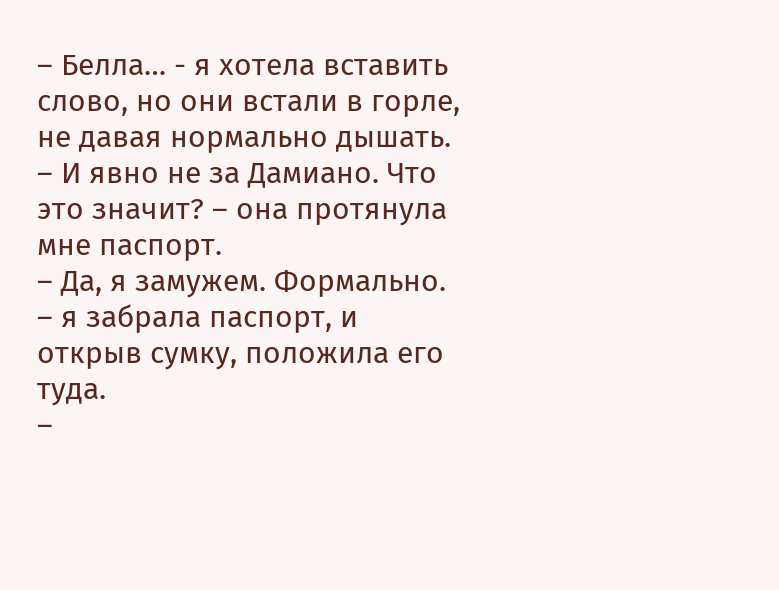– Белла… - я хотела вставить слово, но они встали в горле, не давая нормально дышать.
– И явно не за Дамиано. Что это значит? – она протянула мне паспорт.
– Да, я замужем. Формально. – я забрала паспорт, и открыв сумку, положила его туда.
–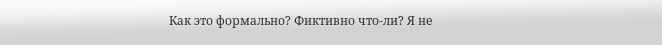Как это формально? Фиктивно что-ли? Я не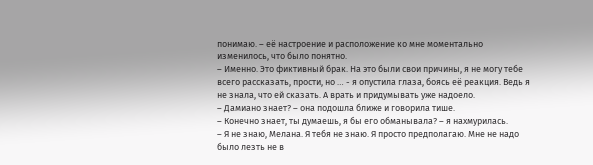понимаю. – её настроение и расположение ко мне моментально изменилось, что было понятно.
– Именно. Это фиктивный брак. На это были свои причины, я не могу тебе всего рассказать, прости, но … - я опустила глаза, боясь её реакция. Ведь я не знала, что ей сказать. А врать и придумывать уже надоело.
– Дамиано знает? – она подошла ближе и говорила тише.
– Конечно знает, ты думаешь, я бы его обманывала? – я нахмурилась.
– Я не знаю, Мелана. Я тебя не знаю. Я просто предполагаю. Мне не надо было лезть не в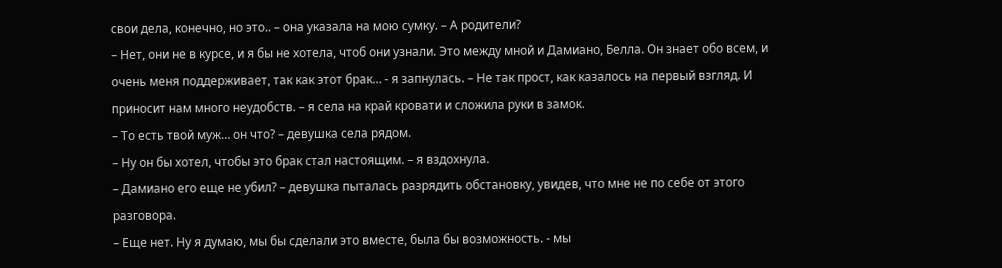свои дела, конечно, но это.. – она указала на мою сумку. – А родители?
– Нет, они не в курсе, и я бы не хотела, чтоб они узнали. Это между мной и Дамиано, Белла. Он знает обо всем, и очень меня поддерживает, так как этот брак… - я запнулась. – Не так прост, как казалось на первый взгляд. И приносит нам много неудобств. – я села на край кровати и сложила руки в замок.
– То есть твой муж… он что? – девушка села рядом.
– Ну он бы хотел, чтобы это брак стал настоящим. – я вздохнула.
– Дамиано его еще не убил? – девушка пыталась разрядить обстановку, увидев, что мне не по себе от этого разговора.
– Еще нет. Ну я думаю, мы бы сделали это вместе, была бы возможность. - мы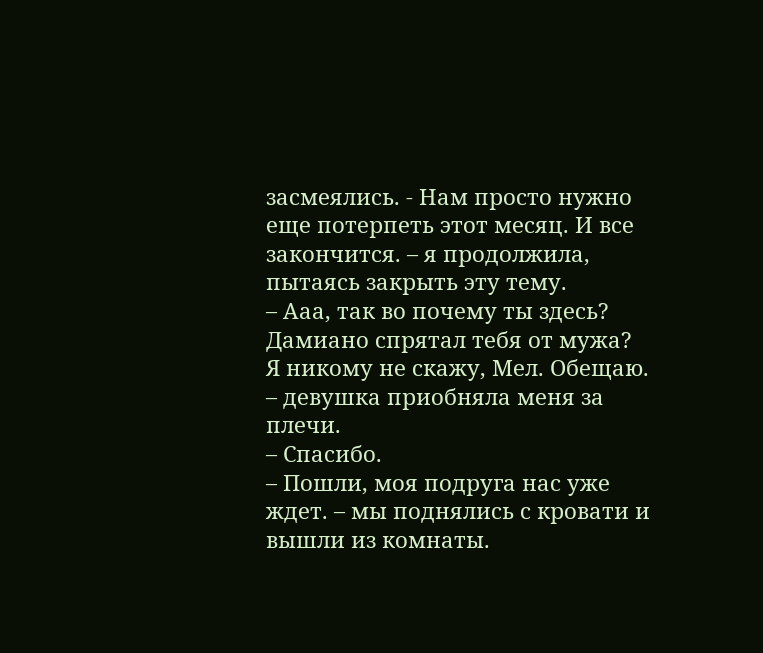засмеялись. - Нам просто нужно еще потерпеть этот месяц. И все закончится. – я продолжила, пытаясь закрыть эту тему.
– Ааа, так во почему ты здесь? Дамиано спрятал тебя от мужа? Я никому не скажу, Мел. Обещаю. – девушка приобняла меня за плечи.
– Спасибо.
– Пошли, моя подруга нас уже ждет. – мы поднялись с кровати и вышли из комнаты.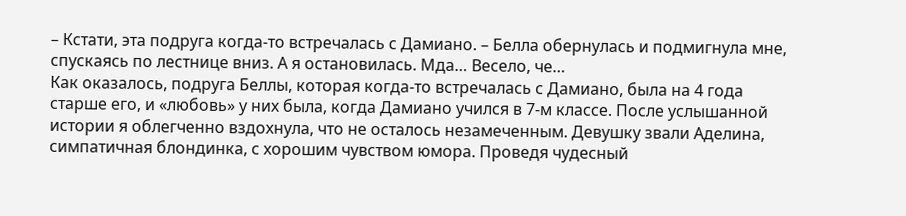– Кстати, эта подруга когда-то встречалась с Дамиано. – Белла обернулась и подмигнула мне, спускаясь по лестнице вниз. А я остановилась. Мда… Весело, че…
Как оказалось, подруга Беллы, которая когда-то встречалась с Дамиано, была на 4 года старше его, и «любовь» у них была, когда Дамиано учился в 7-м классе. После услышанной истории я облегченно вздохнула, что не осталось незамеченным. Девушку звали Аделина, симпатичная блондинка, с хорошим чувством юмора. Проведя чудесный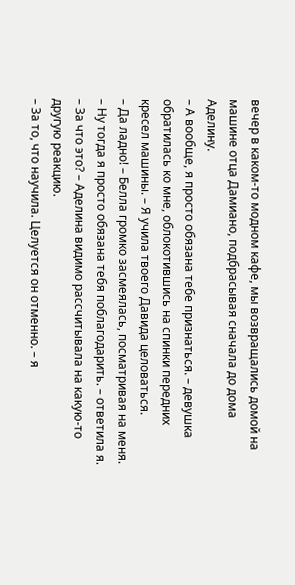вечер в каком-то модном кафе, мы возвращались домой на машине отца Дамиано, подбрасывая сначала до дома Аделину.
– А вообще, я просто обязана тебе признаться. – девушка обратилась ко мне, облокотившись на спинки передних кресел машины. – Я учила твоего Давида целоваться.
– Да ладно! – Белла громко засмеялась, посматривая на меня.
– Ну тогда я просто обязана тебя поблагодарить. – ответила я.
– За что это? – Аделина видимо рассчитывала на какую-то другую реакцию.
– За то, что научила. Целуется он отменно. – я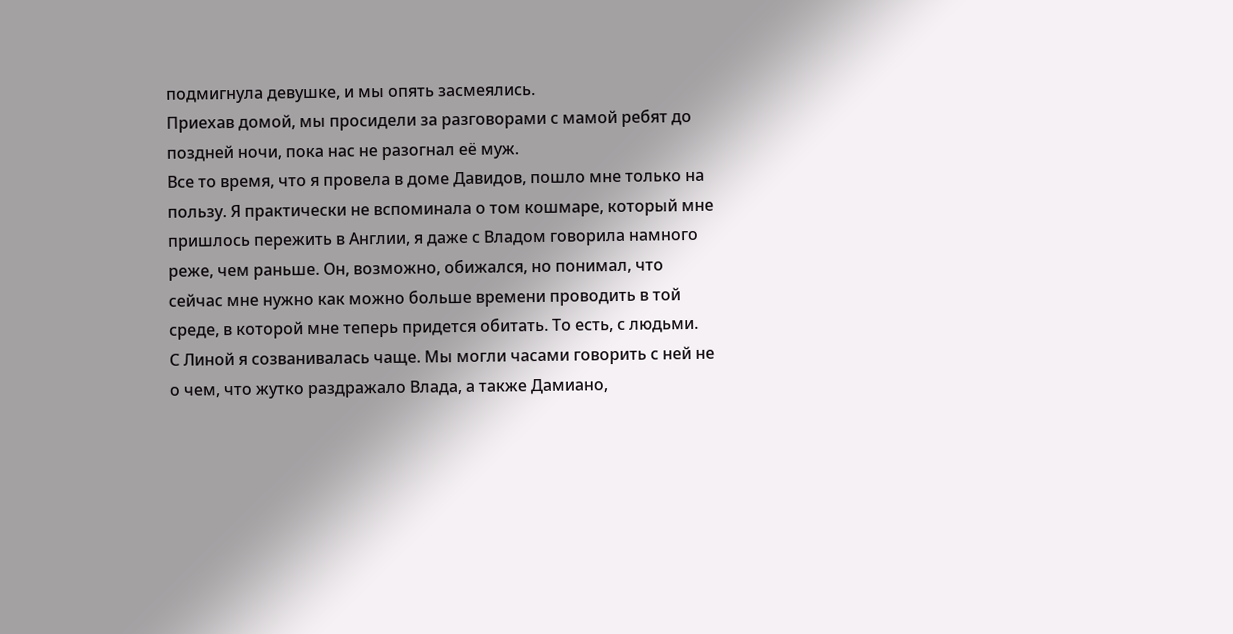подмигнула девушке, и мы опять засмеялись.
Приехав домой, мы просидели за разговорами с мамой ребят до поздней ночи, пока нас не разогнал её муж.
Все то время, что я провела в доме Давидов, пошло мне только на пользу. Я практически не вспоминала о том кошмаре, который мне пришлось пережить в Англии, я даже с Владом говорила намного реже, чем раньше. Он, возможно, обижался, но понимал, что сейчас мне нужно как можно больше времени проводить в той среде, в которой мне теперь придется обитать. То есть, с людьми.
С Линой я созванивалась чаще. Мы могли часами говорить с ней не о чем, что жутко раздражало Влада, а также Дамиано,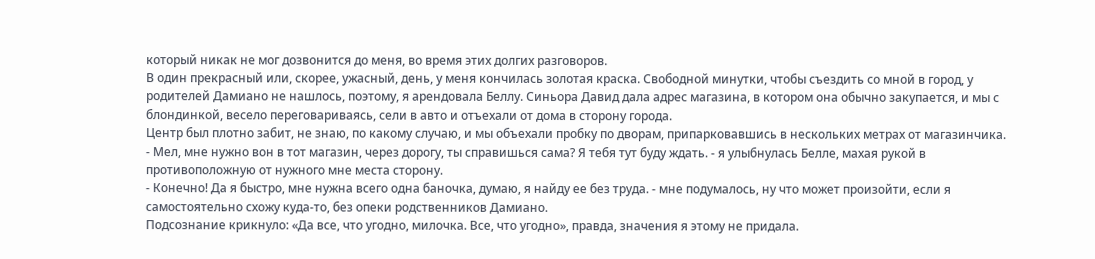который никак не мог дозвонится до меня, во время этих долгих разговоров.
В один прекрасный или, скорее, ужасный, день, у меня кончилась золотая краска. Свободной минутки, чтобы съездить со мной в город, у родителей Дамиано не нашлось, поэтому, я арендовала Беллу. Синьора Давид дала адрес магазина, в котором она обычно закупается, и мы с блондинкой, весело переговариваясь, сели в авто и отъехали от дома в сторону города.
Центр был плотно забит, не знаю, по какому случаю, и мы объехали пробку по дворам, припарковавшись в нескольких метрах от магазинчика.
- Мел, мне нужно вон в тот магазин, через дорогу, ты справишься сама? Я тебя тут буду ждать. - я улыбнулась Белле, махая рукой в противоположную от нужного мне места сторону.
- Конечно! Да я быстро, мне нужна всего одна баночка, думаю, я найду ее без труда. - мне подумалось, ну что может произойти, если я самостоятельно схожу куда-то, без опеки родственников Дамиано.
Подсознание крикнуло: «Да все, что угодно, милочка. Все, что угодно», правда, значения я этому не придала.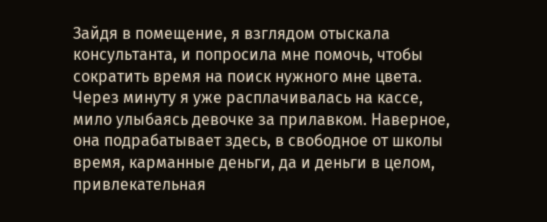Зайдя в помещение, я взглядом отыскала консультанта, и попросила мне помочь, чтобы сократить время на поиск нужного мне цвета. Через минуту я уже расплачивалась на кассе, мило улыбаясь девочке за прилавком. Наверное, она подрабатывает здесь, в свободное от школы время, карманные деньги, да и деньги в целом, привлекательная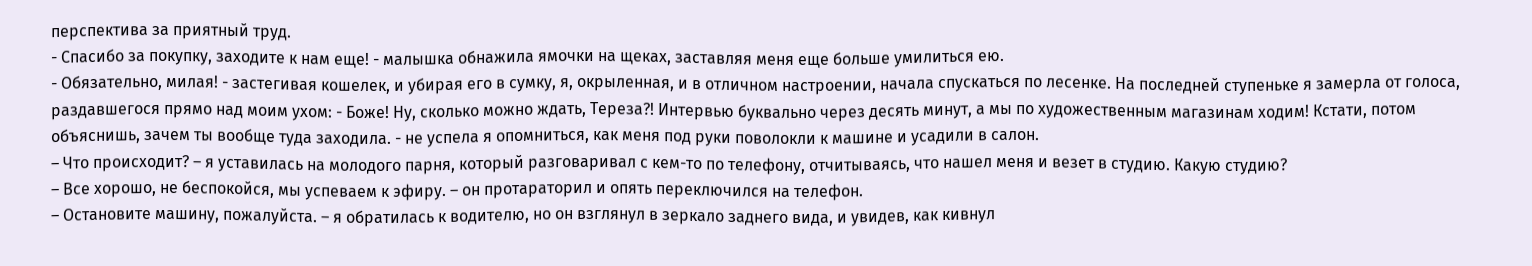перспектива за приятный труд.
- Спасибо за покупку, заходите к нам еще! - малышка обнажила ямочки на щеках, заставляя меня еще больше умилиться ею.
- Обязательно, милая! - застегивая кошелек, и убирая его в сумку, я, окрыленная, и в отличном настроении, начала спускаться по лесенке. На последней ступеньке я замерла от голоса, раздавшегося прямо над моим ухом: - Боже! Ну, сколько можно ждать, Тереза?! Интервью буквально через десять минут, а мы по художественным магазинам ходим! Кстати, потом объяснишь, зачем ты вообще туда заходила. - не успела я опомниться, как меня под руки поволокли к машине и усадили в салон.
– Что происходит? – я уставилась на молодого парня, который разговаривал с кем-то по телефону, отчитываясь, что нашел меня и везет в студию. Какую студию?
– Все хорошо, не беспокойся, мы успеваем к эфиру. – он протараторил и опять переключился на телефон.
– Остановите машину, пожалуйста. – я обратилась к водителю, но он взглянул в зеркало заднего вида, и увидев, как кивнул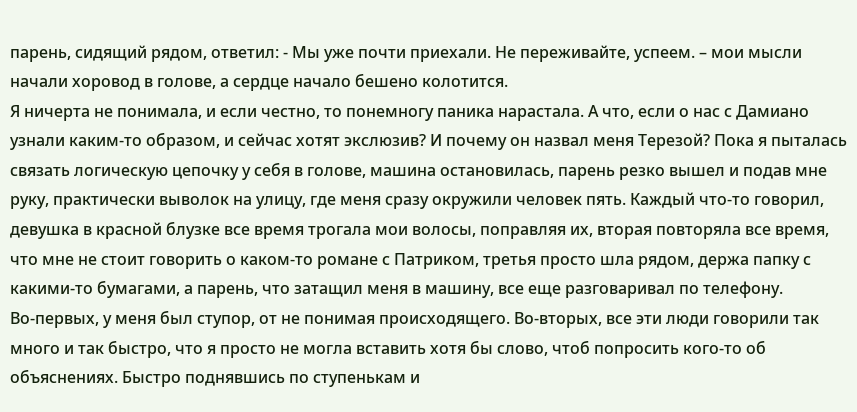парень, сидящий рядом, ответил: - Мы уже почти приехали. Не переживайте, успеем. – мои мысли начали хоровод в голове, а сердце начало бешено колотится.
Я ничерта не понимала, и если честно, то понемногу паника нарастала. А что, если о нас с Дамиано узнали каким-то образом, и сейчас хотят экслюзив? И почему он назвал меня Терезой? Пока я пыталась связать логическую цепочку у себя в голове, машина остановилась, парень резко вышел и подав мне руку, практически выволок на улицу, где меня сразу окружили человек пять. Каждый что-то говорил, девушка в красной блузке все время трогала мои волосы, поправляя их, вторая повторяла все время, что мне не стоит говорить о каком-то романе с Патриком, третья просто шла рядом, держа папку с какими-то бумагами, а парень, что затащил меня в машину, все еще разговаривал по телефону.
Во-первых, у меня был ступор, от не понимая происходящего. Во-вторых, все эти люди говорили так много и так быстро, что я просто не могла вставить хотя бы слово, чтоб попросить кого-то об объяснениях. Быстро поднявшись по ступенькам и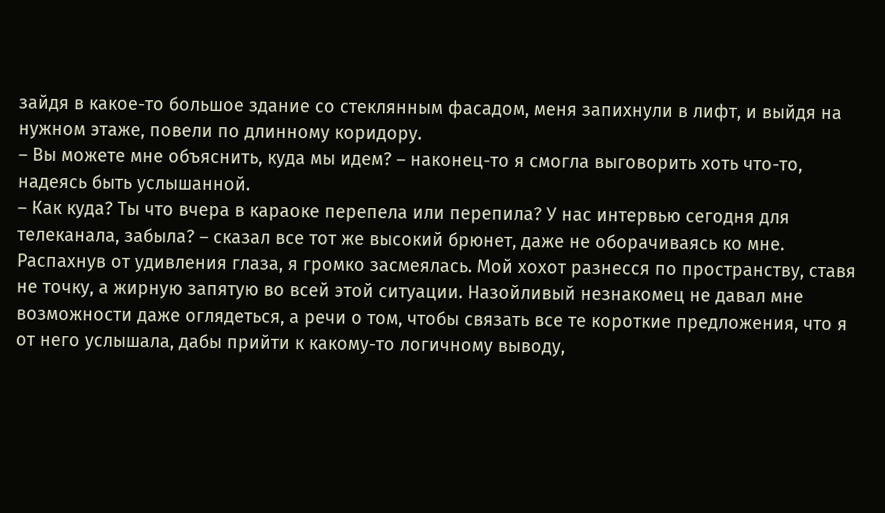зайдя в какое-то большое здание со стеклянным фасадом, меня запихнули в лифт, и выйдя на нужном этаже, повели по длинному коридору.
– Вы можете мне объяснить, куда мы идем? – наконец-то я смогла выговорить хоть что-то, надеясь быть услышанной.
– Как куда? Ты что вчера в караоке перепела или перепила? У нас интервью сегодня для телеканала, забыла? – сказал все тот же высокий брюнет, даже не оборачиваясь ко мне.
Распахнув от удивления глаза, я громко засмеялась. Мой хохот разнесся по пространству, ставя не точку, а жирную запятую во всей этой ситуации. Назойливый незнакомец не давал мне возможности даже оглядеться, а речи о том, чтобы связать все те короткие предложения, что я от него услышала, дабы прийти к какому-то логичному выводу,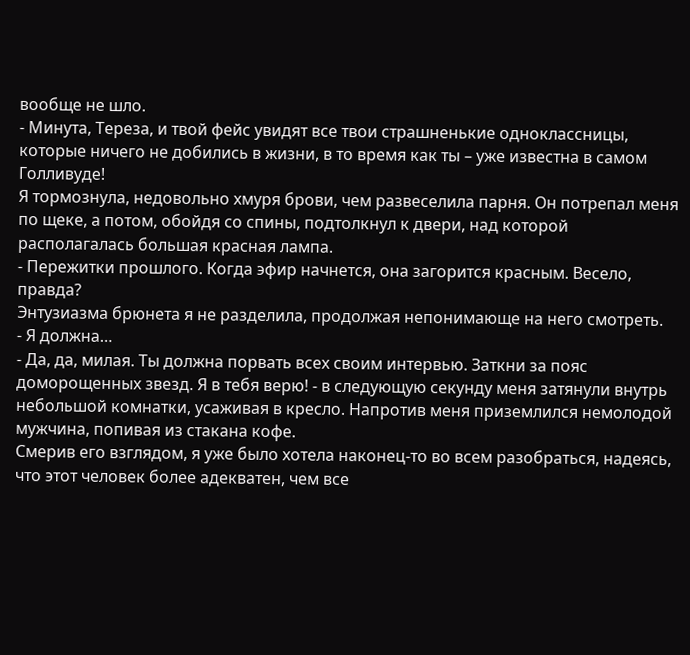вообще не шло.
- Минута, Тереза, и твой фейс увидят все твои страшненькие одноклассницы, которые ничего не добились в жизни, в то время как ты – уже известна в самом Голливуде!
Я тормознула, недовольно хмуря брови, чем развеселила парня. Он потрепал меня по щеке, а потом, обойдя со спины, подтолкнул к двери, над которой располагалась большая красная лампа.
- Пережитки прошлого. Когда эфир начнется, она загорится красным. Весело, правда?
Энтузиазма брюнета я не разделила, продолжая непонимающе на него смотреть.
- Я должна…
- Да, да, милая. Ты должна порвать всех своим интервью. Заткни за пояс доморощенных звезд. Я в тебя верю! - в следующую секунду меня затянули внутрь небольшой комнатки, усаживая в кресло. Напротив меня приземлился немолодой мужчина, попивая из стакана кофе.
Смерив его взглядом, я уже было хотела наконец-то во всем разобраться, надеясь, что этот человек более адекватен, чем все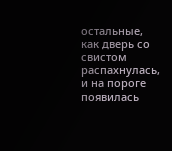остальные, как дверь со свистом распахнулась, и на пороге появилась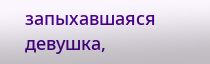запыхавшаяся девушка,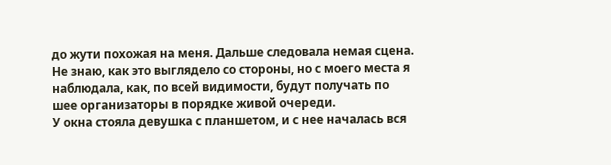до жути похожая на меня. Дальше следовала немая сцена. Не знаю, как это выглядело со стороны, но с моего места я наблюдала, как, по всей видимости, будут получать по шее организаторы в порядке живой очереди.
У окна стояла девушка с планшетом, и с нее началась вся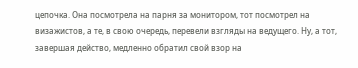цепочка. Она посмотрела на парня за монитором, тот посмотрел на визажистов, а те, в свою очередь, перевели взгляды на ведущего. Ну, а тот, завершая действо, медленно обратил свой взор на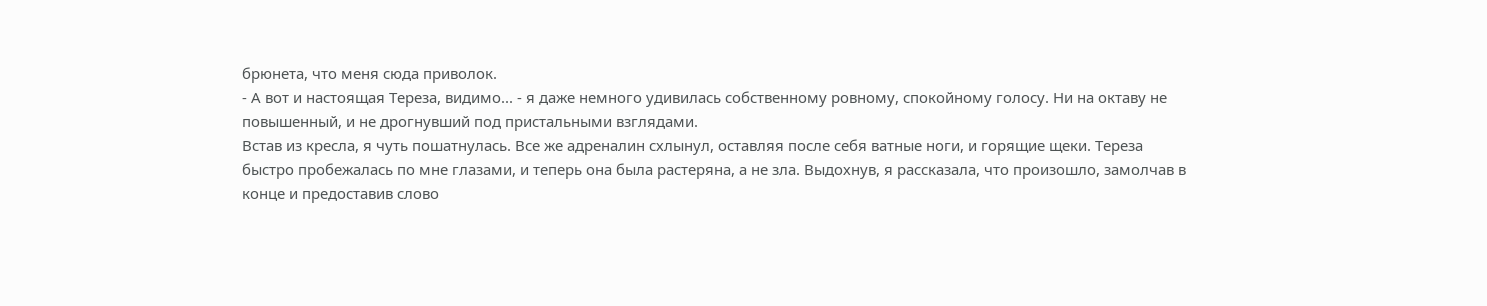брюнета, что меня сюда приволок.
- А вот и настоящая Тереза, видимо... - я даже немного удивилась собственному ровному, спокойному голосу. Ни на октаву не повышенный, и не дрогнувший под пристальными взглядами.
Встав из кресла, я чуть пошатнулась. Все же адреналин схлынул, оставляя после себя ватные ноги, и горящие щеки. Тереза быстро пробежалась по мне глазами, и теперь она была растеряна, а не зла. Выдохнув, я рассказала, что произошло, замолчав в конце и предоставив слово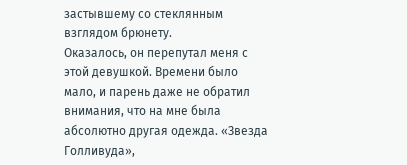застывшему со стеклянным взглядом брюнету.
Оказалось, он перепутал меня с этой девушкой. Времени было мало, и парень даже не обратил внимания, что на мне была абсолютно другая одежда. «Звезда Голливуда»,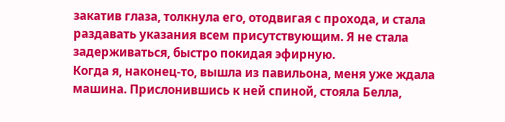закатив глаза, толкнула его, отодвигая с прохода, и стала раздавать указания всем присутствующим. Я не стала задерживаться, быстро покидая эфирную.
Когда я, наконец-то, вышла из павильона, меня уже ждала машина. Прислонившись к ней спиной, стояла Белла,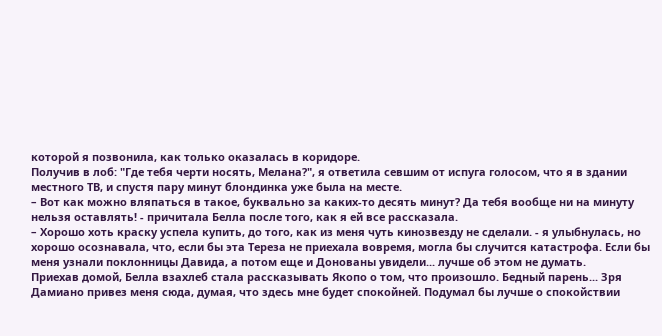которой я позвонила, как только оказалась в коридоре.
Получив в лоб: "Где тебя черти носять, Мелана?", я ответила севшим от испуга голосом, что я в здании местного ТВ, и спустя пару минут блондинка уже была на месте.
– Вот как можно вляпаться в такое, буквально за каких-то десять минут? Да тебя вообще ни на минуту нельзя оставлять! - причитала Белла после того, как я ей все рассказала.
– Хорошо хоть краску успела купить, до того, как из меня чуть кинозвезду не сделали. - я улыбнулась, но хорошо осознавала, что, если бы эта Тереза не приехала вовремя, могла бы случится катастрофа. Если бы меня узнали поклонницы Давида, а потом еще и Донованы увидели... лучше об этом не думать.
Приехав домой, Белла взахлеб стала рассказывать Якопо о том, что произошло. Бедный парень... Зря Дамиано привез меня сюда, думая, что здесь мне будет спокойней. Подумал бы лучше о спокойствии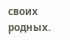своих родных.